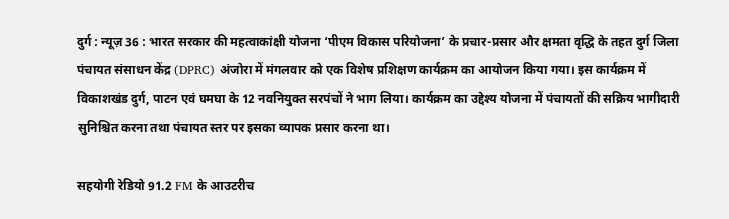दुर्ग : न्यूज़ 36 : भारत सरकार की महत्वाकांक्षी योजना ‘पीएम विकास परियोजना’ के प्रचार-प्रसार और क्षमता वृद्धि के तहत दुर्ग जिला पंचायत संसाधन केंद्र (DPRC) अंजोरा में मंगलवार को एक विशेष प्रशिक्षण कार्यक्रम का आयोजन किया गया। इस कार्यक्रम में विकाशखंड दुर्ग, पाटन एवं घमघा के 12 नवनियुक्त सरपंचों ने भाग लिया। कार्यक्रम का उद्देश्य योजना में पंचायतों की सक्रिय भागीदारी सुनिश्चित करना तथा पंचायत स्तर पर इसका व्यापक प्रसार करना था।

सहयोगी रेडियो 91.2 FM के आउटरीच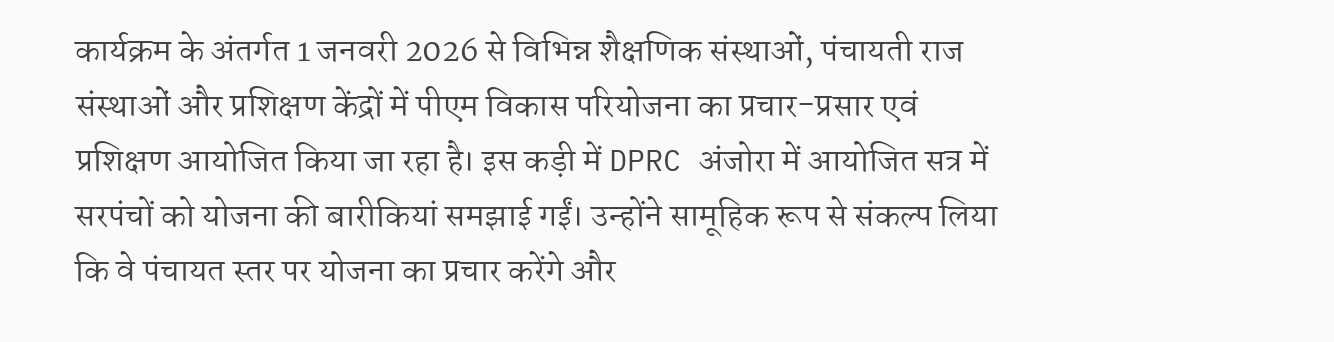कार्यक्रम के अंतर्गत 1 जनवरी 2026 से विभिन्न शैक्षणिक संस्थाओं, पंचायती राज संस्थाओं और प्रशिक्षण केंद्रों में पीएम विकास परियोजना का प्रचार-प्रसार एवं प्रशिक्षण आयोजित किया जा रहा है। इस कड़ी में DPRC अंजोरा में आयोजित सत्र में सरपंचों को योजना की बारीकियां समझाई गईं। उन्होंने सामूहिक रूप से संकल्प लिया कि वे पंचायत स्तर पर योजना का प्रचार करेंगे और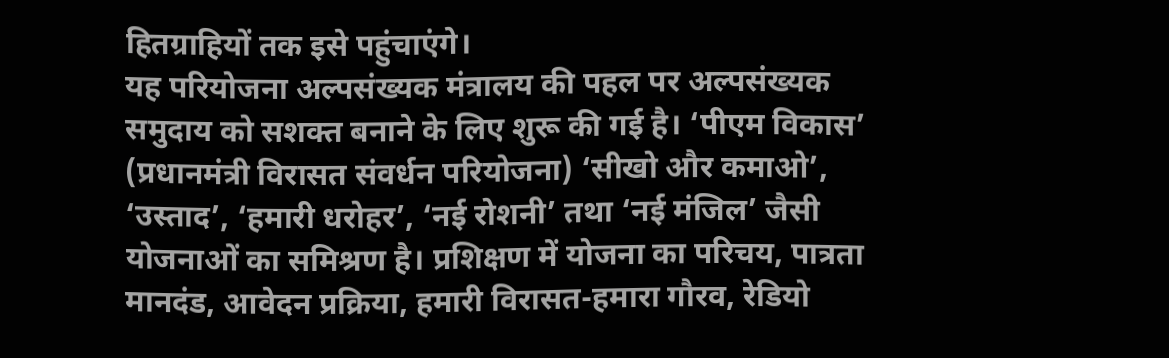हितग्राहियों तक इसे पहुंचाएंगे।
यह परियोजना अल्पसंख्यक मंत्रालय की पहल पर अल्पसंख्यक समुदाय को सशक्त बनाने के लिए शुरू की गई है। ‘पीएम विकास’ (प्रधानमंत्री विरासत संवर्धन परियोजना) ‘सीखो और कमाओ’, ‘उस्ताद’, ‘हमारी धरोहर’, ‘नई रोशनी’ तथा ‘नई मंजिल’ जैसी योजनाओं का समिश्रण है। प्रशिक्षण में योजना का परिचय, पात्रता मानदंड, आवेदन प्रक्रिया, हमारी विरासत-हमारा गौरव, रेडियो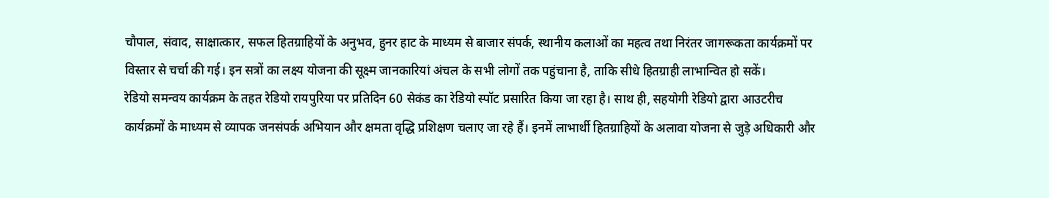चौपाल, संवाद, साक्षात्कार, सफल हितग्राहियों के अनुभव, हुनर हाट के माध्यम से बाजार संपर्क, स्थानीय कलाओं का महत्व तथा निरंतर जागरूकता कार्यक्रमों पर विस्तार से चर्चा की गई। इन सत्रों का लक्ष्य योजना की सूक्ष्म जानकारियां अंचल के सभी लोगों तक पहुंचाना है, ताकि सीधे हितग्राही लाभान्वित हो सकें।
रेडियो समन्वय कार्यक्रम के तहत रेडियो रायपुरिया पर प्रतिदिन 60 सेकंड का रेडियो स्पॉट प्रसारित किया जा रहा है। साथ ही, सहयोगी रेडियो द्वारा आउटरीच कार्यक्रमों के माध्यम से व्यापक जनसंपर्क अभियान और क्षमता वृद्धि प्रशिक्षण चलाए जा रहे हैं। इनमें लाभार्थी हितग्राहियों के अलावा योजना से जुड़े अधिकारी और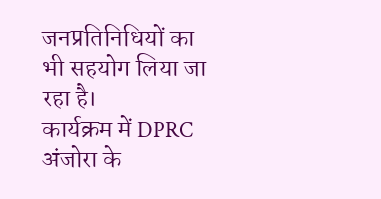जनप्रतिनिधियों का भी सहयोग लिया जा रहा है।
कार्यक्रम में DPRC अंजोरा के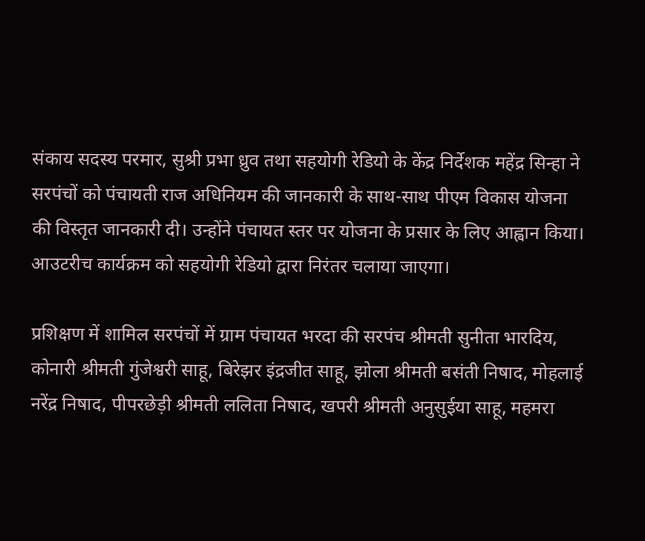संकाय सदस्य परमार, सुश्री प्रभा ध्रुव तथा सहयोगी रेडियो के केंद्र निर्देशक महेंद्र सिन्हा ने सरपंचों को पंचायती राज अधिनियम की जानकारी के साथ-साथ पीएम विकास योजना की विस्तृत जानकारी दी। उन्होंने पंचायत स्तर पर योजना के प्रसार के लिए आह्वान किया। आउटरीच कार्यक्रम को सहयोगी रेडियो द्वारा निरंतर चलाया जाएगा।

प्रशिक्षण में शामिल सरपंचों में ग्राम पंचायत भरदा की सरपंच श्रीमती सुनीता भारदिय, कोनारी श्रीमती गुंजेश्वरी साहू, बिरेझर इंद्रजीत साहू, झोला श्रीमती बसंती निषाद, मोहलाई नरेंद्र निषाद, पीपरछेड़ी श्रीमती ललिता निषाद, खपरी श्रीमती अनुसुईया साहू, महमरा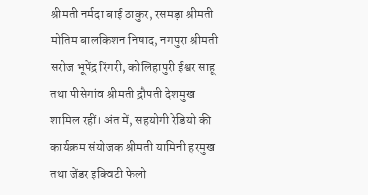श्रीमती नर्मदा बाई ठाकुर, रसमड़ा श्रीमती मोतिम बालकिशन निषाद, नगपुरा श्रीमती सरोज भूपेंद्र रिंगरी, कोलिहापुरी ईश्वर साहू तथा पीसेगांव श्रीमती द्रौपती देशमुख शामिल रहीं। अंत में, सहयोगी रेडियो की कार्यक्रम संयोजक श्रीमती यामिनी हरमुख तथा जेंडर इक्विटी फेलो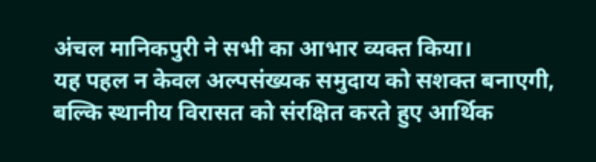अंचल मानिकपुरी ने सभी का आभार व्यक्त किया।
यह पहल न केवल अल्पसंख्यक समुदाय को सशक्त बनाएगी, बल्कि स्थानीय विरासत को संरक्षित करते हुए आर्थिक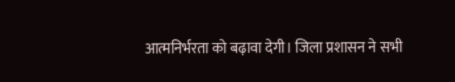आत्मनिर्भरता को बढ़ावा देगी। जिला प्रशासन ने सभी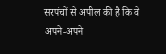सरपंचों से अपील की है कि वे अपने-अपने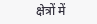क्षेत्रों में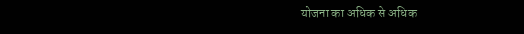योजना का अधिक से अधिक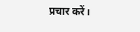प्रचार करें।